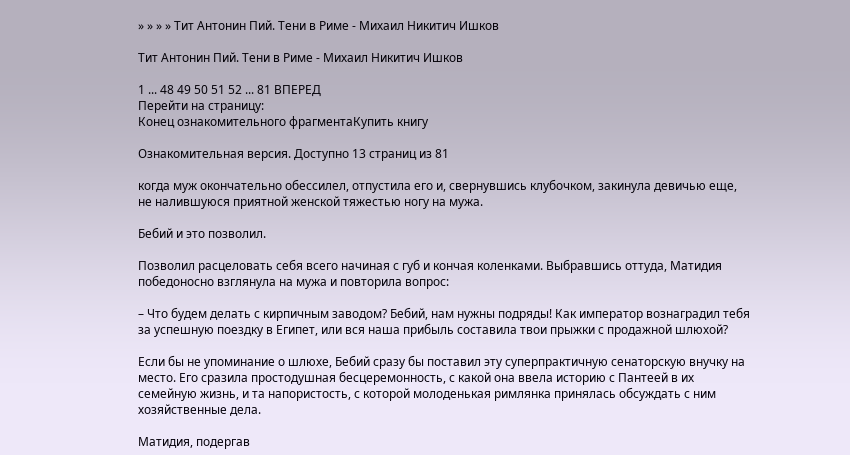» » » » Тит Антонин Пий. Тени в Риме - Михаил Никитич Ишков

Тит Антонин Пий. Тени в Риме - Михаил Никитич Ишков

1 ... 48 49 50 51 52 ... 81 ВПЕРЕД
Перейти на страницу:
Конец ознакомительного фрагментаКупить книгу

Ознакомительная версия. Доступно 13 страниц из 81

когда муж окончательно обессилел, отпустила его и, свернувшись клубочком, закинула девичью еще, не налившуюся приятной женской тяжестью ногу на мужа.

Бебий и это позволил.

Позволил расцеловать себя всего начиная с губ и кончая коленками. Выбравшись оттуда, Матидия победоносно взглянула на мужа и повторила вопрос:

– Что будем делать с кирпичным заводом? Бебий, нам нужны подряды! Как император вознаградил тебя за успешную поездку в Египет, или вся наша прибыль составила твои прыжки с продажной шлюхой?

Если бы не упоминание о шлюхе, Бебий сразу бы поставил эту суперпрактичную сенаторскую внучку на место. Его сразила простодушная бесцеремонность, с какой она ввела историю с Пантеей в их семейную жизнь, и та напористость, с которой молоденькая римлянка принялась обсуждать с ним хозяйственные дела.

Матидия, подергав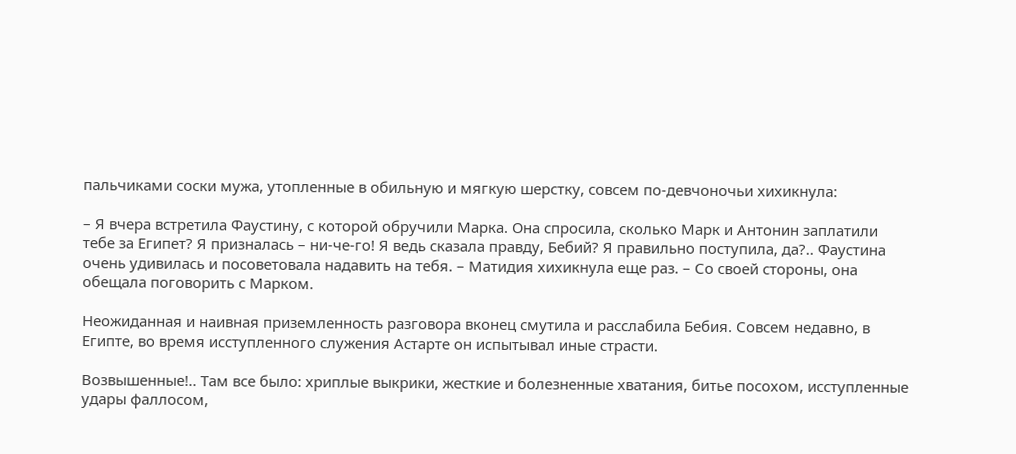пальчиками соски мужа, утопленные в обильную и мягкую шерстку, совсем по-девчоночьи хихикнула:

– Я вчера встретила Фаустину, с которой обручили Марка. Она спросила, сколько Марк и Антонин заплатили тебе за Египет? Я призналась – ни-че-го! Я ведь сказала правду, Бебий? Я правильно поступила, да?.. Фаустина очень удивилась и посоветовала надавить на тебя. – Матидия хихикнула еще раз. – Со своей стороны, она обещала поговорить с Марком.

Неожиданная и наивная приземленность разговора вконец смутила и расслабила Бебия. Совсем недавно, в Египте, во время исступленного служения Астарте он испытывал иные страсти.

Возвышенные!.. Там все было: хриплые выкрики, жесткие и болезненные хватания, битье посохом, исступленные удары фаллосом,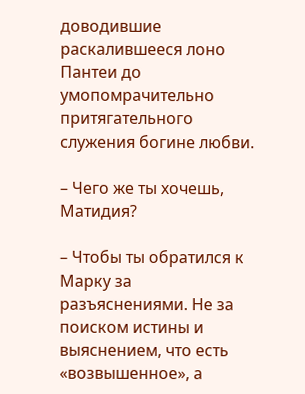доводившие раскалившееся лоно Пантеи до умопомрачительно притягательного служения богине любви.

– Чего же ты хочешь, Матидия?

– Чтобы ты обратился к Марку за разъяснениями. Не за поиском истины и выяснением, что есть «возвышенное», а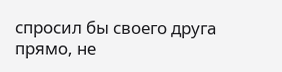спросил бы своего друга прямо, не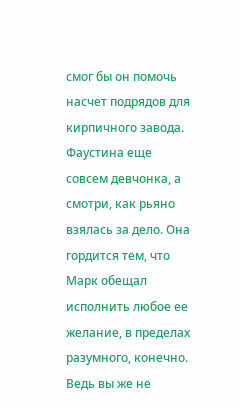смог бы он помочь насчет подрядов для кирпичного завода. Фаустина еще совсем девчонка, а смотри, как рьяно взялась за дело. Она гордится тем, что Марк обещал исполнить любое ее желание, в пределах разумного, конечно. Ведь вы же не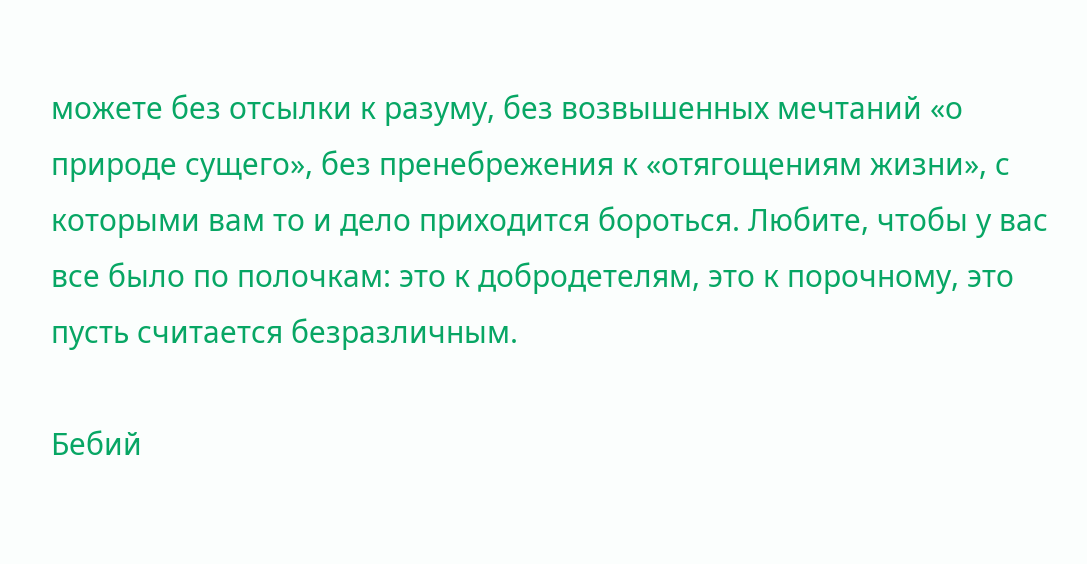можете без отсылки к разуму, без возвышенных мечтаний «о природе сущего», без пренебрежения к «отягощениям жизни», с которыми вам то и дело приходится бороться. Любите, чтобы у вас все было по полочкам: это к добродетелям, это к порочному, это пусть считается безразличным.

Бебий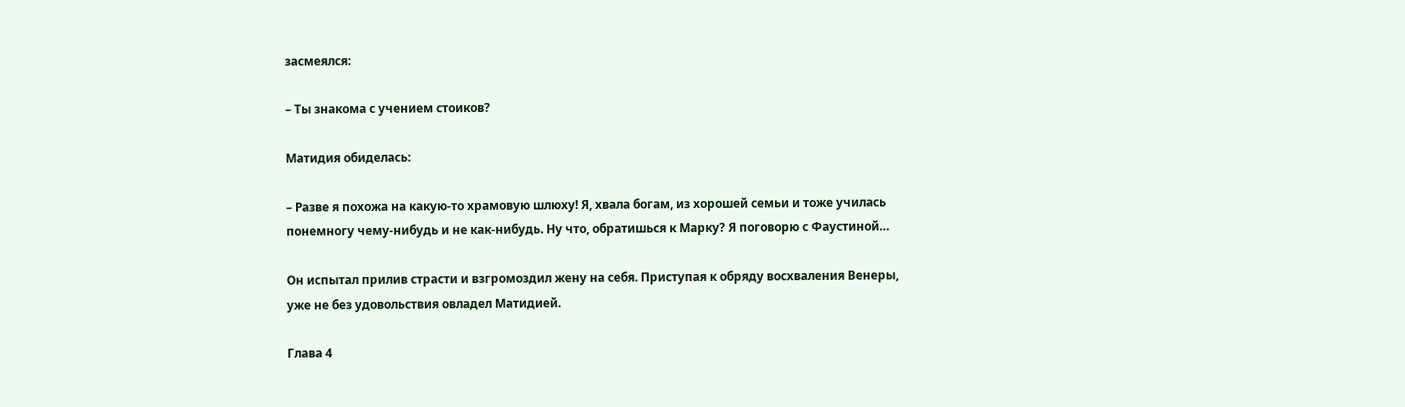засмеялся:

– Ты знакома с учением стоиков?

Матидия обиделась:

– Разве я похожа на какую-то храмовую шлюху! Я, хвала богам, из хорошей семьи и тоже училась понемногу чему-нибудь и не как-нибудь. Ну что, обратишься к Марку? Я поговорю с Фаустиной…

Он испытал прилив страсти и взгромоздил жену на себя. Приступая к обряду восхваления Венеры, уже не без удовольствия овладел Матидией.

Глава 4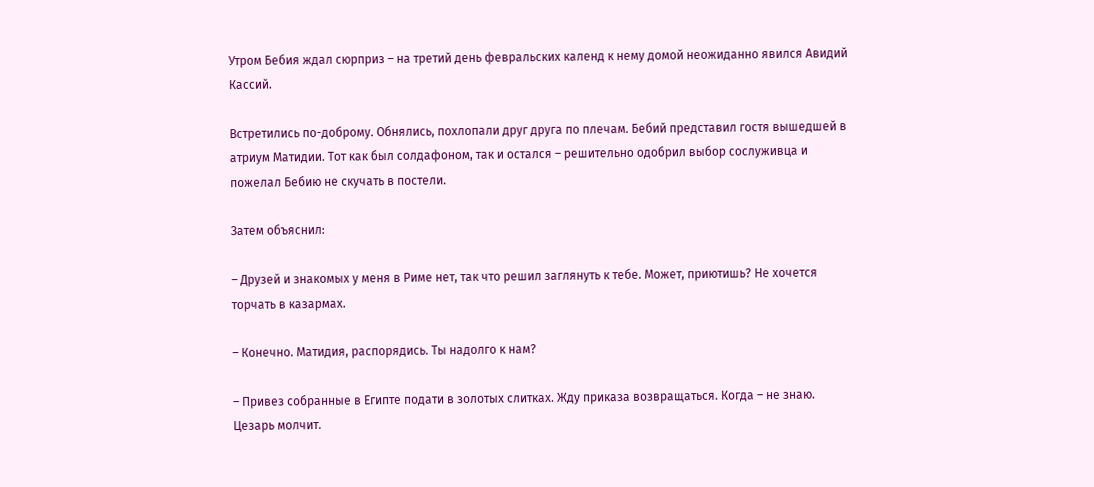Утром Бебия ждал сюрприз – на третий день февральских календ к нему домой неожиданно явился Авидий Кассий.

Встретились по-доброму. Обнялись, похлопали друг друга по плечам. Бебий представил гостя вышедшей в атриум Матидии. Тот как был солдафоном, так и остался – решительно одобрил выбор сослуживца и пожелал Бебию не скучать в постели.

Затем объяснил:

– Друзей и знакомых у меня в Риме нет, так что решил заглянуть к тебе. Может, приютишь? Не хочется торчать в казармах.

– Конечно. Матидия, распорядись. Ты надолго к нам?

– Привез собранные в Египте подати в золотых слитках. Жду приказа возвращаться. Когда – не знаю. Цезарь молчит.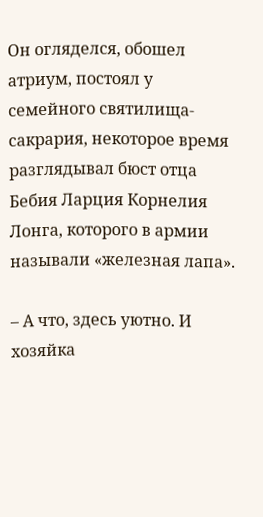Он огляделся, обошел атриум, постоял у семейного святилища-сакрария, некоторое время разглядывал бюст отца Бебия Ларция Корнелия Лонга, которого в армии называли «железная лапа».

– А что, здесь уютно. И хозяйка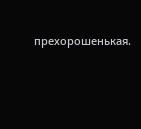прехорошенькая.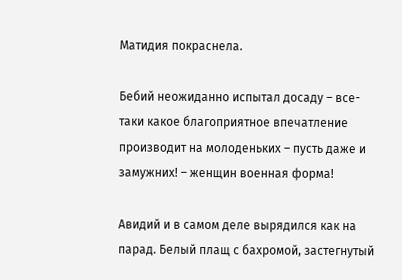Матидия покраснела.

Бебий неожиданно испытал досаду – все-таки какое благоприятное впечатление производит на молоденьких – пусть даже и замужних! – женщин военная форма!

Авидий и в самом деле вырядился как на парад. Белый плащ с бахромой, застегнутый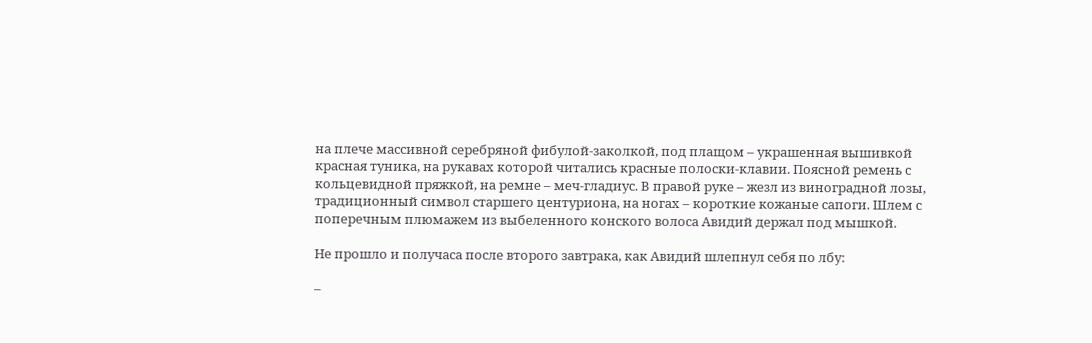на плече массивной серебряной фибулой-заколкой, под плащом – украшенная вышивкой красная туника, на рукавах которой читались красные полоски-клавии. Поясной ремень с кольцевидной пряжкой, на ремне – меч-гладиус. В правой руке – жезл из виноградной лозы, традиционный символ старшего центуриона, на ногах – короткие кожаные сапоги. Шлем с поперечным плюмажем из выбеленного конского волоса Авидий держал под мышкой.

Не прошло и получаса после второго завтрака, как Авидий шлепнул себя по лбу:

–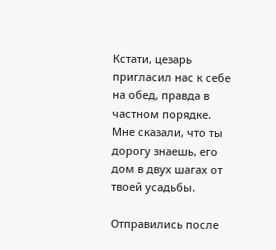Кстати, цезарь пригласил нас к себе на обед, правда в частном порядке. Мне сказали, что ты дорогу знаешь, его дом в двух шагах от твоей усадьбы.

Отправились после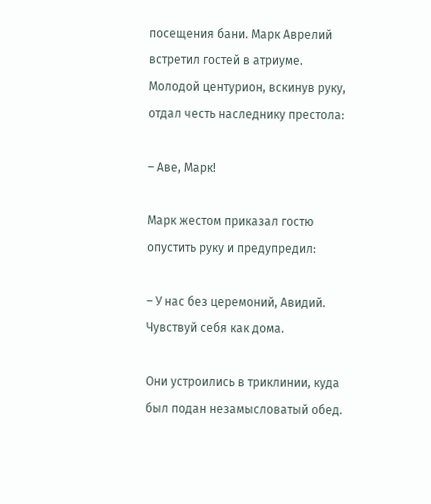посещения бани. Марк Аврелий встретил гостей в атриуме. Молодой центурион, вскинув руку, отдал честь наследнику престола:

– Аве, Марк!

Марк жестом приказал гостю опустить руку и предупредил:

– У нас без церемоний, Авидий. Чувствуй себя как дома.

Они устроились в триклинии, куда был подан незамысловатый обед.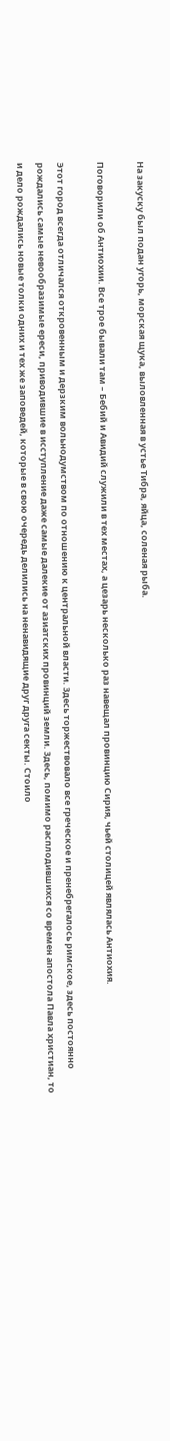На закуску был подан угорь, морская щука, выловленная в устье Тибра, яйца, соленая рыба.

Поговорили об Антиохии. Все трое бывали там – Бебий и Авидий служили в тех местах, а цезарь несколько раз навещал провинцию Сирия, чьей столицей являлась Антиохия.

Этот город всегда отличался откровенным и дерзким вольнодумством по отношению к центральной власти. Здесь торжествовало все греческое и пренебрегалось римское, здесь постоянно рождались самые невообразимые ереси, приводившие в исступление даже самые далекие от азиатских провинций земли. Здесь, помимо расплодившихся со времен апостола Павла христиан, то и дело рождались новые толки одних и тех же заповедей, которые в свою очередь делились на ненавидящие друг друга секты. Стоило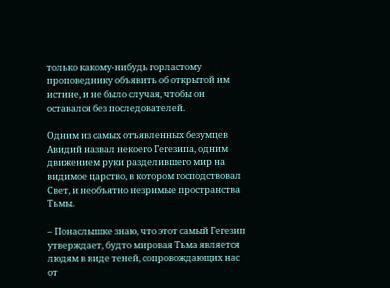только какому-нибудь горластому проповеднику объявить об открытой им истине, и не было случая, чтобы он оставался без последователей.

Одним из самых отъявленных безумцев Авидий назвал некоего Гегезипа, одним движением руки разделившего мир на видимое царство, в котором господствовал Свет, и необъятно незримые пространства Тьмы.

– Понаслышке знаю, что этот самый Гегезип утверждает, будто мировая Тьма является людям в виде теней, сопровождающих нас от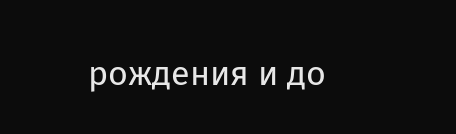рождения и до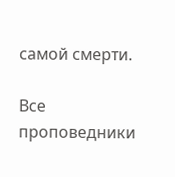самой смерти.

Все проповедники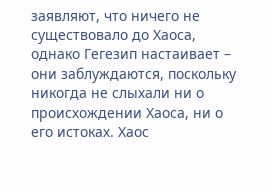заявляют, что ничего не существовало до Хаоса, однако Гегезип настаивает – они заблуждаются, поскольку никогда не слыхали ни о происхождении Хаоса, ни о его истоках. Хаос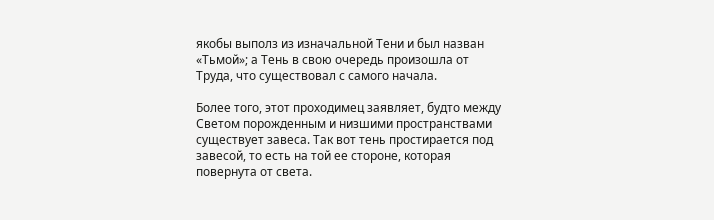якобы выполз из изначальной Тени и был назван «Тьмой»; а Тень в свою очередь произошла от Труда, что существовал с самого начала.

Более того, этот проходимец заявляет, будто между Светом порожденным и низшими пространствами существует завеса. Так вот тень простирается под завесой, то есть на той ее стороне, которая повернута от света.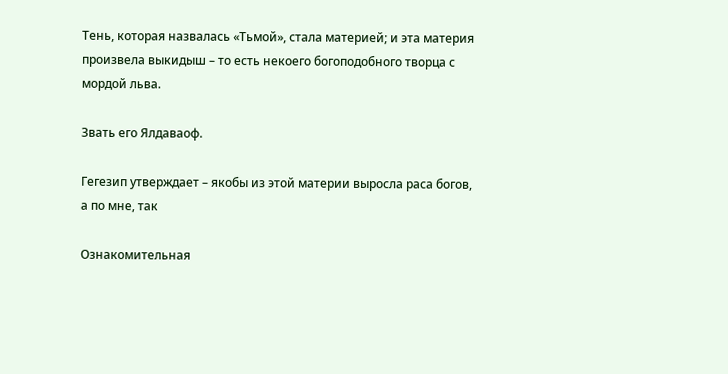Тень, которая назвалась «Тьмой», стала материей; и эта материя произвела выкидыш – то есть некоего богоподобного творца с мордой льва.

Звать его Ялдаваоф.

Гегезип утверждает – якобы из этой материи выросла раса богов, а по мне, так

Ознакомительная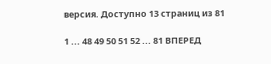версия. Доступно 13 страниц из 81

1 ... 48 49 50 51 52 ... 81 ВПЕРЕД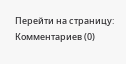Перейти на страницу:
Комментариев (0)